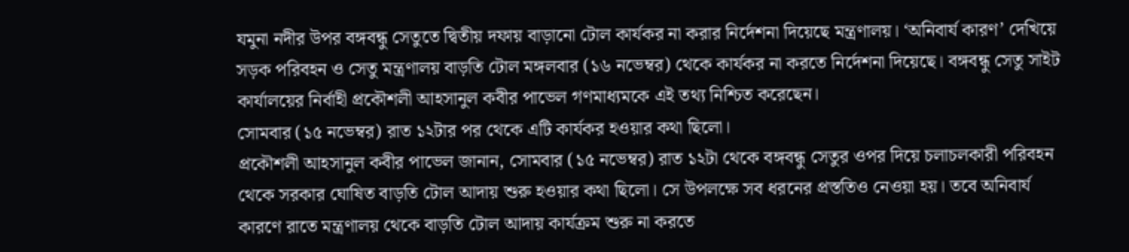যমুনা নদীর উপর বঙ্গবন্ধু সেতুতে দ্বিতীয় দফায় বাড়ানো টোল কার্যকর না করার নির্দেশনা দিয়েছে মন্ত্রণালয়। ‘অনিবার্য কারণ’ দেখিয়ে সড়ক পরিবহন ও সেতু মন্ত্রণালয় বাড়তি টোল মঙ্গলবার (১৬ নভেম্বর) থেকে কার্যকর না করতে নির্দেশনা দিয়েছে। বঙ্গবন্ধু সেতু সাইট কার্যালয়ের নির্বাহী প্রকৌশলী আহসানুল কবীর পাভেল গণমাধ্যমকে এই তথ্য নিশ্চিত করেছেন।
সোমবার (১৫ নভেম্বর) রাত ১২টার পর থেকে এটি কার্যকর হওয়ার কথা ছিলো।
প্রকৌশলী আহসানুল কবীর পাভেল জানান, সোমবার (১৫ নভেম্বর) রাত ১২টা থেকে বঙ্গবন্ধু সেতুর ওপর দিয়ে চলাচলকারী পরিবহন থেকে সরকার ঘোষিত বাড়তি টোল আদায় শুরু হওয়ার কথা ছিলো। সে উপলক্ষে সব ধরনের প্রস্ততিও নেওয়া হয়। তবে অনিবার্য কারণে রাতে মন্ত্রণালয় থেকে বাড়তি টোল আদায় কার্যক্রম শুরু না করতে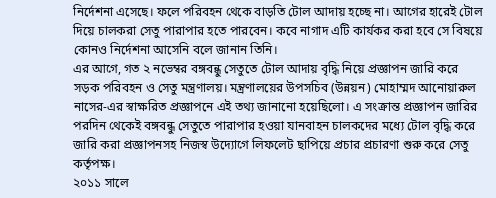নির্দেশনা এসেছে। ফলে পরিবহন থেকে বাড়তি টোল আদায় হচ্ছে না। আগের হারেই টোল দিয়ে চালকরা সেতু পারাপার হতে পারবেন। কবে নাগাদ এটি কার্যকর করা হবে সে বিষয়ে কোনও নির্দেশনা আসেনি বলে জানান তিনি।
এর আগে, গত ২ নভেম্বর বঙ্গবন্ধু সেতুতে টোল আদায় বৃদ্ধি নিয়ে প্রজ্ঞাপন জারি করে সড়ক পরিবহন ও সেতু মন্ত্রণালয়। মন্ত্রণালয়ের উপসচিব (উন্নয়ন) মোহাম্মদ আনোয়ারুল নাসের-এর স্বাক্ষরিত প্রজ্ঞাপনে এই তথ্য জানানো হয়েছিলো। এ সংক্রান্ত প্রজ্ঞাপন জারির পরদিন থেকেই বঙ্গবন্ধু সেতুতে পারাপার হওয়া যানবাহন চালকদের মধ্যে টোল বৃদ্ধি করে জারি করা প্রজ্ঞাপনসহ নিজস্ব উদ্যোগে লিফলেট ছাপিয়ে প্রচার প্রচারণা শুরু করে সেতু কর্তৃপক্ষ।
২০১১ সালে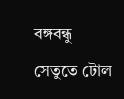বঙ্গবন্ধু সেতুতে টোল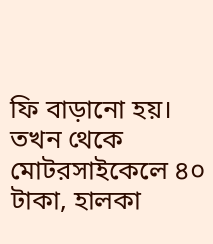ফি বাড়ানো হয়। তখন থেকে মোটরসাইকেলে ৪০ টাকা, হালকা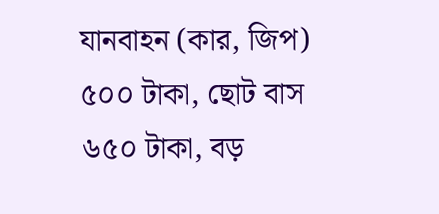যানবাহন (কার, জিপ) ৫০০ টাকা, ছোট বাস ৬৫০ টাকা, বড়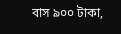বাস ৯০০ টাকা,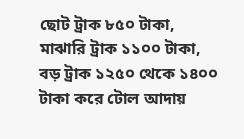ছোট ট্রাক ৮৫০ টাকা, মাঝারি ট্রাক ১১০০ টাকা, বড় ট্রাক ১২৫০ থেকে ১৪০০ টাকা করে টোল আদায়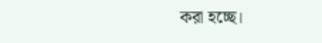করা হচ্ছে।